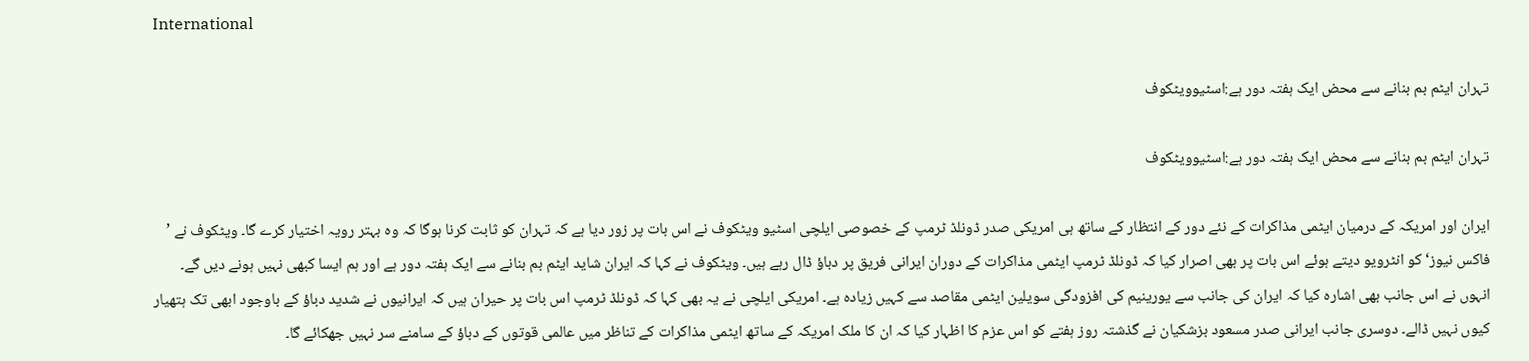International

تہران ایٹم بم بنانے سے محض ایک ہفتہ دور ہے:اسٹیوویٹکوف

تہران ایٹم بم بنانے سے محض ایک ہفتہ دور ہے:اسٹیوویٹکوف

ایران اور امریکہ کے درمیان ایٹمی مذاکرات کے نئے دور کے انتظار کے ساتھ ہی امریکی صدر ڈونلڈ ٹرمپ کے خصوصی ایلچی اسٹیو ویٹکوف نے اس بات پر زور دیا ہے کہ تہران کو ثابت کرنا ہوگا کہ وہ بہتر رویہ اختیار کرے گا۔ ویٹکوف نے ’ فاکس نیوز‘ کو انٹرویو دیتے ہوئے اس بات پر بھی اصرار کیا کہ ڈونلڈ ٹرمپ ایٹمی مذاکرات کے دوران ایرانی فریق پر دباؤ ڈال رہے ہیں۔ ویٹکوف نے کہا کہ ایران شاید ایٹم بم بنانے سے ایک ہفتہ دور ہے اور ہم ایسا کبھی نہیں ہونے دیں گے۔ انہوں نے اس جانب بھی اشارہ کیا کہ ایران کی جانب سے یورینیم کی افزودگی سویلین ایٹمی مقاصد سے کہیں زیادہ ہے۔ امریکی ایلچی نے یہ بھی کہا کہ ڈونلڈ ٹرمپ اس بات پر حیران ہیں کہ ایرانیوں نے شدید دباؤ کے باوجود ابھی تک ہتھیار کیوں نہیں ڈالے۔ دوسری جانب ایرانی صدر مسعود بزشکیان نے گذشتہ روز ہفتے کو اس عزم کا اظہار کیا کہ ان کا ملک امریکہ کے ساتھ ایٹمی مذاکرات کے تناظر میں عالمی قوتوں کے دباؤ کے سامنے سر نہیں جھکائے گا۔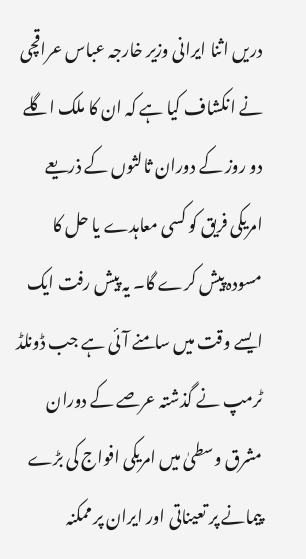دریں اثنا ایرانی وزیر خارجہ عباس عراقچی نے انکشاف کیا ہے کہ ان کا ملک اگلے دو روز کے دوران ثالثوں کے ذریعے امریکی فریق کو کسی معاہدے یا حل کا مسودہ پیش کرے گا۔ یہ پیش رفت ایک ایسے وقت میں سامنے آئی ہے جب ڈونلڈ ٹرمپ نے گذشتہ عرصے کے دوران مشرق وسطیٰ میں امریکی افواج کی بڑے پیمانے پر تعیناتی اور ایران پر ممکنہ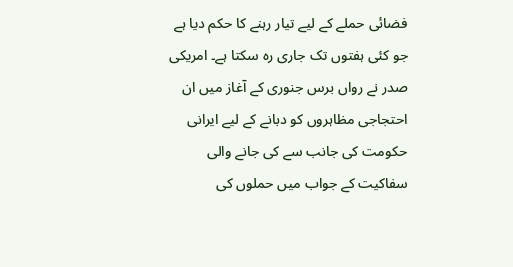فضائی حملے کے لیے تیار رہنے کا حکم دیا ہے جو کئی ہفتوں تک جاری رہ سکتا ہے۔ امریکی صدر نے رواں برس جنوری کے آغاز میں ان احتجاجی مظاہروں کو دبانے کے لیے ایرانی حکومت کی جانب سے کی جانے والی سفاکیت کے جواب میں حملوں کی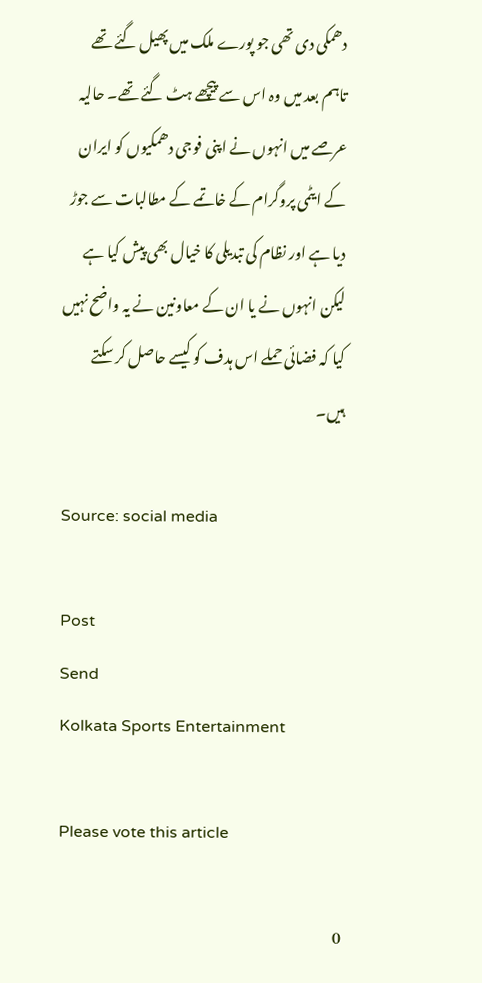دھمکی دی تھی جو پورے ملک میں پھیل گئے تھے تاہم بعد میں وہ اس سے پیچھے ہٹ گئے تھے۔ حالیہ عرصے میں انہوں نے اپنی فوجی دھمکیوں کو ایران کے ایٹمی پروگرام کے خاتمے کے مطالبات سے جوڑ دیا ہے اور نظام کی تبدیلی کا خیال بھی پیش کیا ہے لیکن انہوں نے یا ان کے معاونین نے یہ واضح نہیں کیا کہ فضائی حملے اس ہدف کو کیسے حاصل کر سکتے ہیں۔

Source: social media

Post
Send
Kolkata Sports Entertainment

Please vote this article

0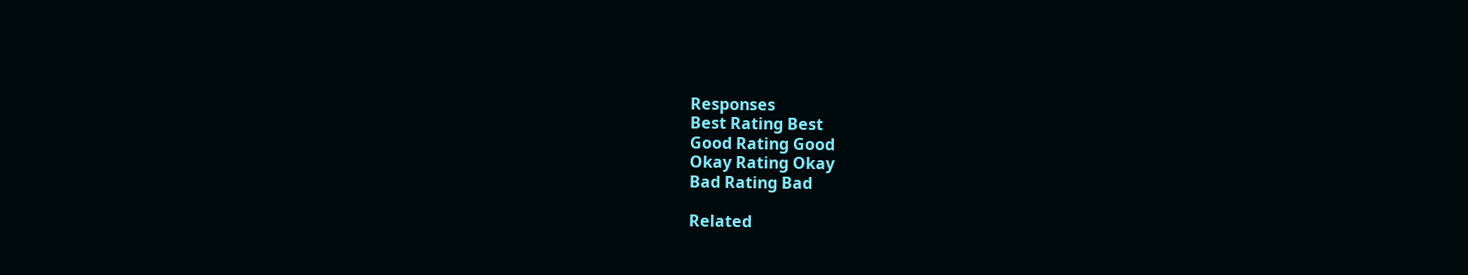Responses
Best Rating Best
Good Rating Good
Okay Rating Okay
Bad Rating Bad

Related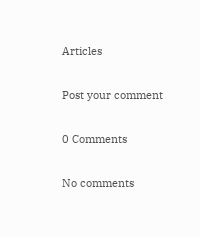Articles

Post your comment

0 Comments

No comments